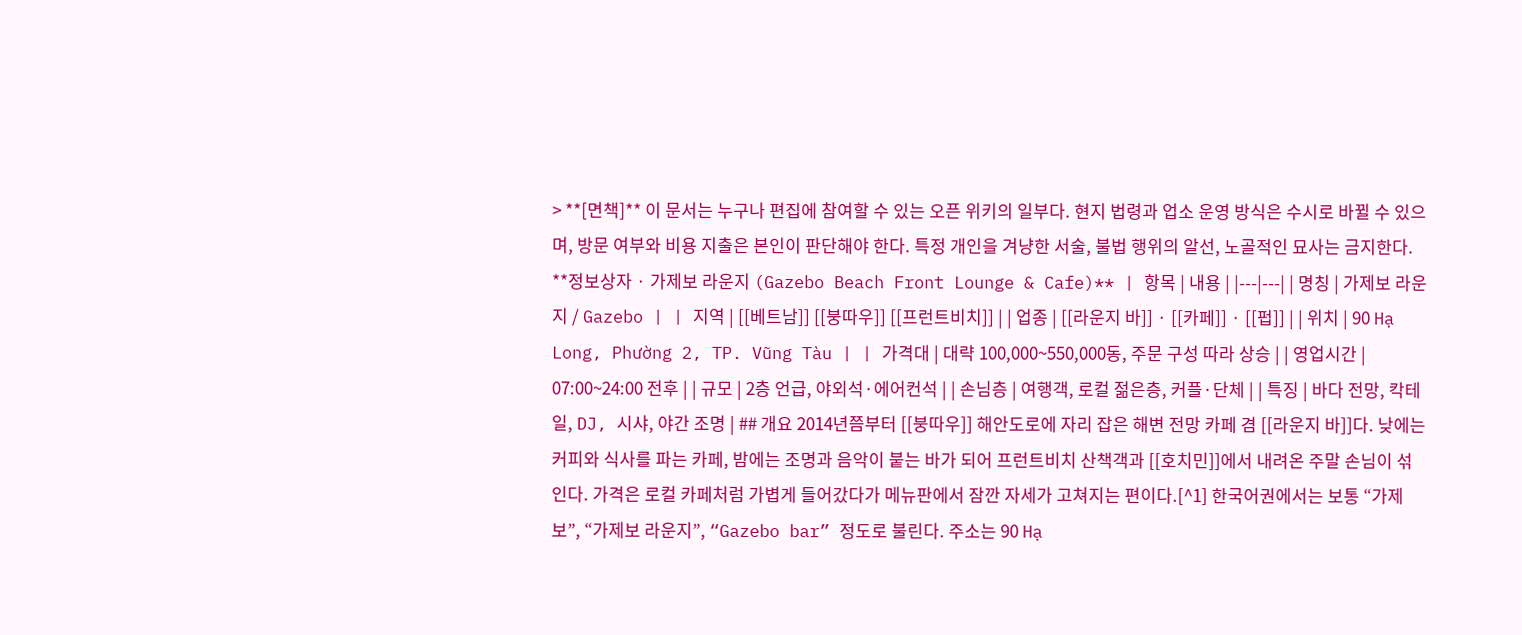> **[면책]** 이 문서는 누구나 편집에 참여할 수 있는 오픈 위키의 일부다. 현지 법령과 업소 운영 방식은 수시로 바뀔 수 있으며, 방문 여부와 비용 지출은 본인이 판단해야 한다. 특정 개인을 겨냥한 서술, 불법 행위의 알선, 노골적인 묘사는 금지한다. **정보상자 · 가제보 라운지 (Gazebo Beach Front Lounge & Cafe)** | 항목 | 내용 | |---|---| | 명칭 | 가제보 라운지 / Gazebo | | 지역 | [[베트남]] [[붕따우]] [[프런트비치]] | | 업종 | [[라운지 바]] · [[카페]] · [[펍]] | | 위치 | 90 Hạ Long, Phường 2, TP. Vũng Tàu | | 가격대 | 대략 100,000~550,000동, 주문 구성 따라 상승 | | 영업시간 | 07:00~24:00 전후 | | 규모 | 2층 언급, 야외석·에어컨석 | | 손님층 | 여행객, 로컬 젊은층, 커플·단체 | | 특징 | 바다 전망, 칵테일, DJ, 시샤, 야간 조명 | ## 개요 2014년쯤부터 [[붕따우]] 해안도로에 자리 잡은 해변 전망 카페 겸 [[라운지 바]]다. 낮에는 커피와 식사를 파는 카페, 밤에는 조명과 음악이 붙는 바가 되어 프런트비치 산책객과 [[호치민]]에서 내려온 주말 손님이 섞인다. 가격은 로컬 카페처럼 가볍게 들어갔다가 메뉴판에서 잠깐 자세가 고쳐지는 편이다.[^1] 한국어권에서는 보통 “가제보”, “가제보 라운지”, “Gazebo bar” 정도로 불린다. 주소는 90 Hạ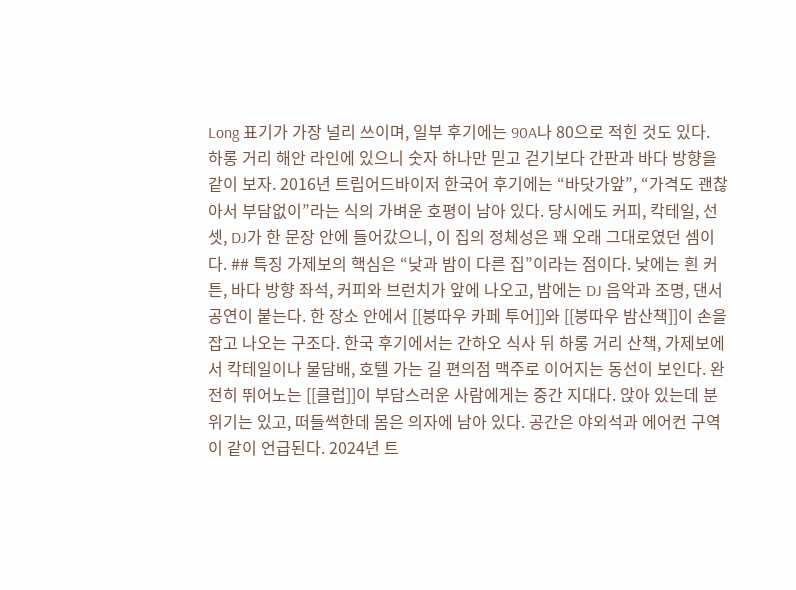Long 표기가 가장 널리 쓰이며, 일부 후기에는 90A나 80으로 적힌 것도 있다. 하롱 거리 해안 라인에 있으니 숫자 하나만 믿고 걷기보다 간판과 바다 방향을 같이 보자. 2016년 트립어드바이저 한국어 후기에는 “바닷가앞”, “가격도 괜찮아서 부담없이”라는 식의 가벼운 호평이 남아 있다. 당시에도 커피, 칵테일, 선셋, DJ가 한 문장 안에 들어갔으니, 이 집의 정체성은 꽤 오래 그대로였던 셈이다. ## 특징 가제보의 핵심은 “낮과 밤이 다른 집”이라는 점이다. 낮에는 흰 커튼, 바다 방향 좌석, 커피와 브런치가 앞에 나오고, 밤에는 DJ 음악과 조명, 댄서 공연이 붙는다. 한 장소 안에서 [[붕따우 카페 투어]]와 [[붕따우 밤산책]]이 손을 잡고 나오는 구조다. 한국 후기에서는 간하오 식사 뒤 하롱 거리 산책, 가제보에서 칵테일이나 물담배, 호텔 가는 길 편의점 맥주로 이어지는 동선이 보인다. 완전히 뛰어노는 [[클럽]]이 부담스러운 사람에게는 중간 지대다. 앉아 있는데 분위기는 있고, 떠들썩한데 몸은 의자에 남아 있다. 공간은 야외석과 에어컨 구역이 같이 언급된다. 2024년 트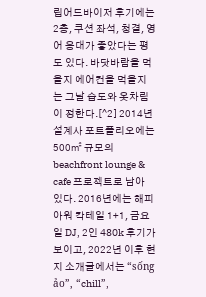립어드바이저 후기에는 2층, 쿠션 좌석, 청결, 영어 응대가 좋았다는 평도 있다. 바닷바람을 먹을지 에어컨을 먹을지는 그날 습도와 옷차림이 정한다.[^2] 2014년 설계사 포트폴리오에는 500㎡ 규모의 beachfront lounge & cafe 프로젝트로 남아 있다. 2016년에는 해피아워 칵테일 1+1, 금요일 DJ, 2인 480k 후기가 보이고, 2022년 이후 현지 소개글에서는 “sống ảo”, “chill”,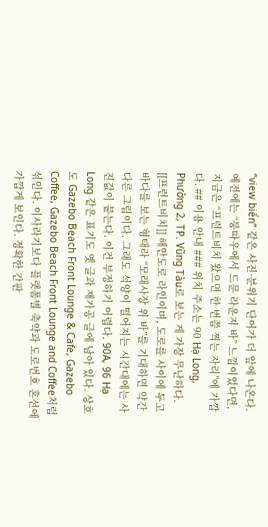“view biển” 같은 사진·분위기 단어가 더 앞에 나온다. 예전에는 “붕따우에서 드문 라운지 바” 느낌이었다면, 지금은 “프런트비치 왔으면 한 번쯤 찍는 자리”에 가깝다. ## 이용 안내 ### 위치 주소는 90 Hạ Long, Phường 2, TP. Vũng Tàu로 보는 게 가장 무난하다. [[프런트비치]] 해안도로 라인이며, 도로를 사이에 두고 바다를 보는 형태라 “모래사장 위 바”를 기대하면 약간 다른 그림이다. 그래도 석양이 떨어지는 시간대에는 사진값이 붙는다. 이건 부정하기 어렵다. 90A, 96 Hạ Long 같은 표기도 옛 글과 재가공 글에 남아 있다. 상호도 Gazebo Beach Front Lounge & Cafe, Gazebo Coffee, Gazebo Beach Front Lounge and Coffee처럼 섞인다. 이사라기보다 플랫폼별 축약과 도로번호 혼선에 가깝게 보인다. 정확한 간판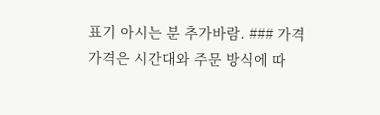표기 아시는 분 추가바람. ### 가격 가격은 시간대와 주문 방식에 따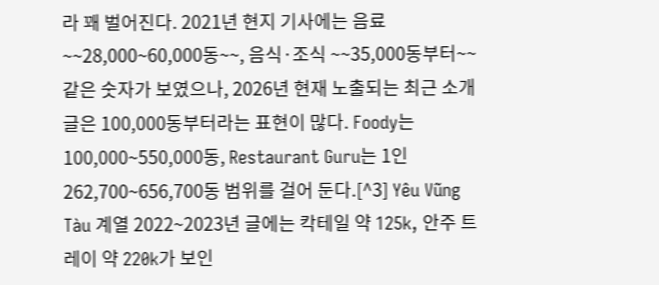라 꽤 벌어진다. 2021년 현지 기사에는 음료 ~~28,000~60,000동~~, 음식·조식 ~~35,000동부터~~ 같은 숫자가 보였으나, 2026년 현재 노출되는 최근 소개글은 100,000동부터라는 표현이 많다. Foody는 100,000~550,000동, Restaurant Guru는 1인 262,700~656,700동 범위를 걸어 둔다.[^3] Yêu Vũng Tàu 계열 2022~2023년 글에는 칵테일 약 125k, 안주 트레이 약 220k가 보인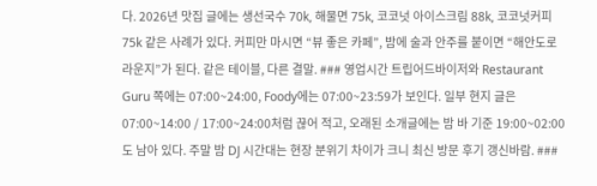다. 2026년 맛집 글에는 생선국수 70k, 해물면 75k, 코코넛 아이스크림 88k, 코코넛커피 75k 같은 사례가 있다. 커피만 마시면 “뷰 좋은 카페”, 밤에 술과 안주를 붙이면 “해안도로 라운지”가 된다. 같은 테이블, 다른 결말. ### 영업시간 트립어드바이저와 Restaurant Guru 쪽에는 07:00~24:00, Foody에는 07:00~23:59가 보인다. 일부 현지 글은 07:00~14:00 / 17:00~24:00처럼 끊어 적고, 오래된 소개글에는 밤 바 기준 19:00~02:00도 남아 있다. 주말 밤 DJ 시간대는 현장 분위기 차이가 크니 최신 방문 후기 갱신바람. ###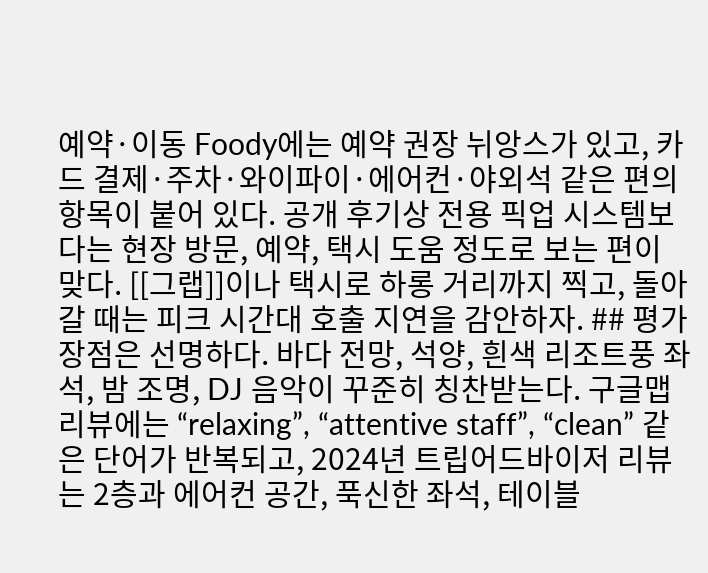예약·이동 Foody에는 예약 권장 뉘앙스가 있고, 카드 결제·주차·와이파이·에어컨·야외석 같은 편의 항목이 붙어 있다. 공개 후기상 전용 픽업 시스템보다는 현장 방문, 예약, 택시 도움 정도로 보는 편이 맞다. [[그랩]]이나 택시로 하롱 거리까지 찍고, 돌아갈 때는 피크 시간대 호출 지연을 감안하자. ## 평가 장점은 선명하다. 바다 전망, 석양, 흰색 리조트풍 좌석, 밤 조명, DJ 음악이 꾸준히 칭찬받는다. 구글맵 리뷰에는 “relaxing”, “attentive staff”, “clean” 같은 단어가 반복되고, 2024년 트립어드바이저 리뷰는 2층과 에어컨 공간, 푹신한 좌석, 테이블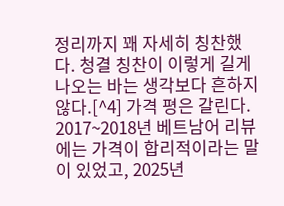정리까지 꽤 자세히 칭찬했다. 청결 칭찬이 이렇게 길게 나오는 바는 생각보다 흔하지 않다.[^4] 가격 평은 갈린다. 2017~2018년 베트남어 리뷰에는 가격이 합리적이라는 말이 있었고, 2025년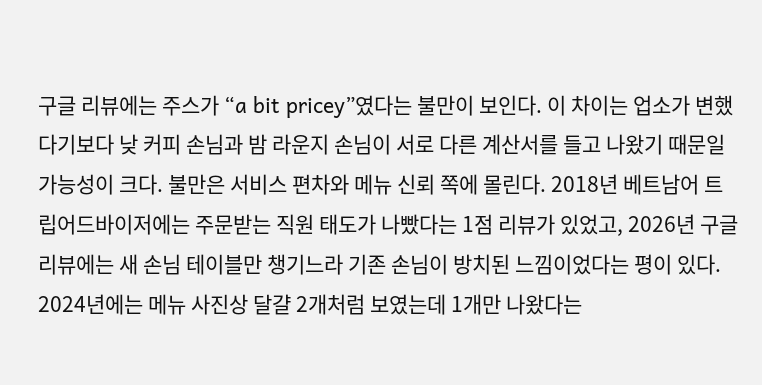구글 리뷰에는 주스가 “a bit pricey”였다는 불만이 보인다. 이 차이는 업소가 변했다기보다 낮 커피 손님과 밤 라운지 손님이 서로 다른 계산서를 들고 나왔기 때문일 가능성이 크다. 불만은 서비스 편차와 메뉴 신뢰 쪽에 몰린다. 2018년 베트남어 트립어드바이저에는 주문받는 직원 태도가 나빴다는 1점 리뷰가 있었고, 2026년 구글 리뷰에는 새 손님 테이블만 챙기느라 기존 손님이 방치된 느낌이었다는 평이 있다. 2024년에는 메뉴 사진상 달걀 2개처럼 보였는데 1개만 나왔다는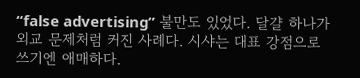“false advertising” 불만도 있었다. 달걀 하나가 외교 문제처럼 커진 사례다. 시샤는 대표 강점으로 쓰기엔 애매하다.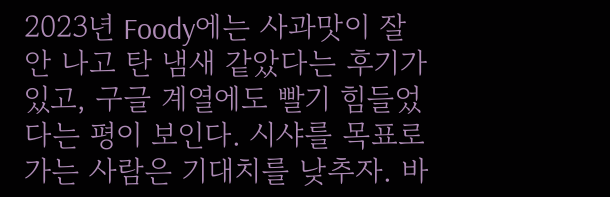2023년 Foody에는 사과맛이 잘 안 나고 탄 냄새 같았다는 후기가 있고, 구글 계열에도 빨기 힘들었다는 평이 보인다. 시샤를 목표로 가는 사람은 기대치를 낮추자. 바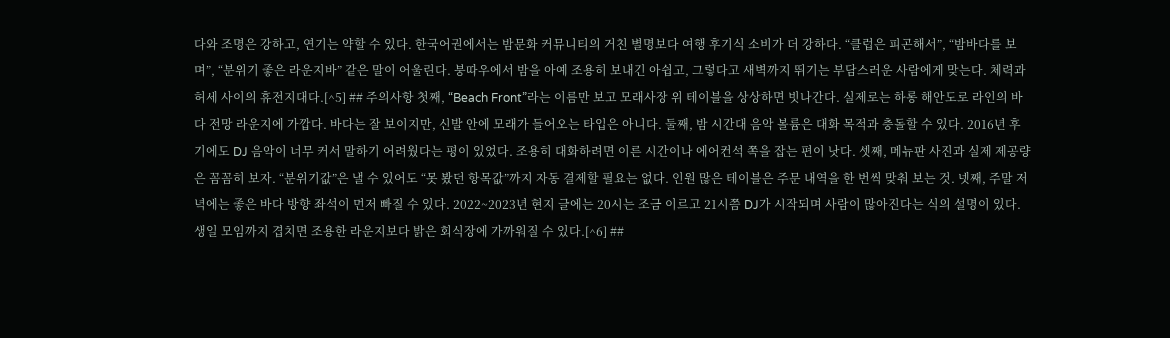다와 조명은 강하고, 연기는 약할 수 있다. 한국어권에서는 밤문화 커뮤니티의 거친 별명보다 여행 후기식 소비가 더 강하다. “클럽은 피곤해서”, “밤바다를 보며”, “분위기 좋은 라운지바” 같은 말이 어울린다. 붕따우에서 밤을 아예 조용히 보내긴 아쉽고, 그렇다고 새벽까지 뛰기는 부담스러운 사람에게 맞는다. 체력과 허세 사이의 휴전지대다.[^5] ## 주의사항 첫째, “Beach Front”라는 이름만 보고 모래사장 위 테이블을 상상하면 빗나간다. 실제로는 하롱 해안도로 라인의 바다 전망 라운지에 가깝다. 바다는 잘 보이지만, 신발 안에 모래가 들어오는 타입은 아니다. 둘째, 밤 시간대 음악 볼륨은 대화 목적과 충돌할 수 있다. 2016년 후기에도 DJ 음악이 너무 커서 말하기 어려웠다는 평이 있었다. 조용히 대화하려면 이른 시간이나 에어컨석 쪽을 잡는 편이 낫다. 셋째, 메뉴판 사진과 실제 제공량은 꼼꼼히 보자. “분위기값”은 낼 수 있어도 “못 봤던 항목값”까지 자동 결제할 필요는 없다. 인원 많은 테이블은 주문 내역을 한 번씩 맞춰 보는 것. 넷째, 주말 저녁에는 좋은 바다 방향 좌석이 먼저 빠질 수 있다. 2022~2023년 현지 글에는 20시는 조금 이르고 21시쯤 DJ가 시작되며 사람이 많아진다는 식의 설명이 있다. 생일 모임까지 겹치면 조용한 라운지보다 밝은 회식장에 가까워질 수 있다.[^6] ##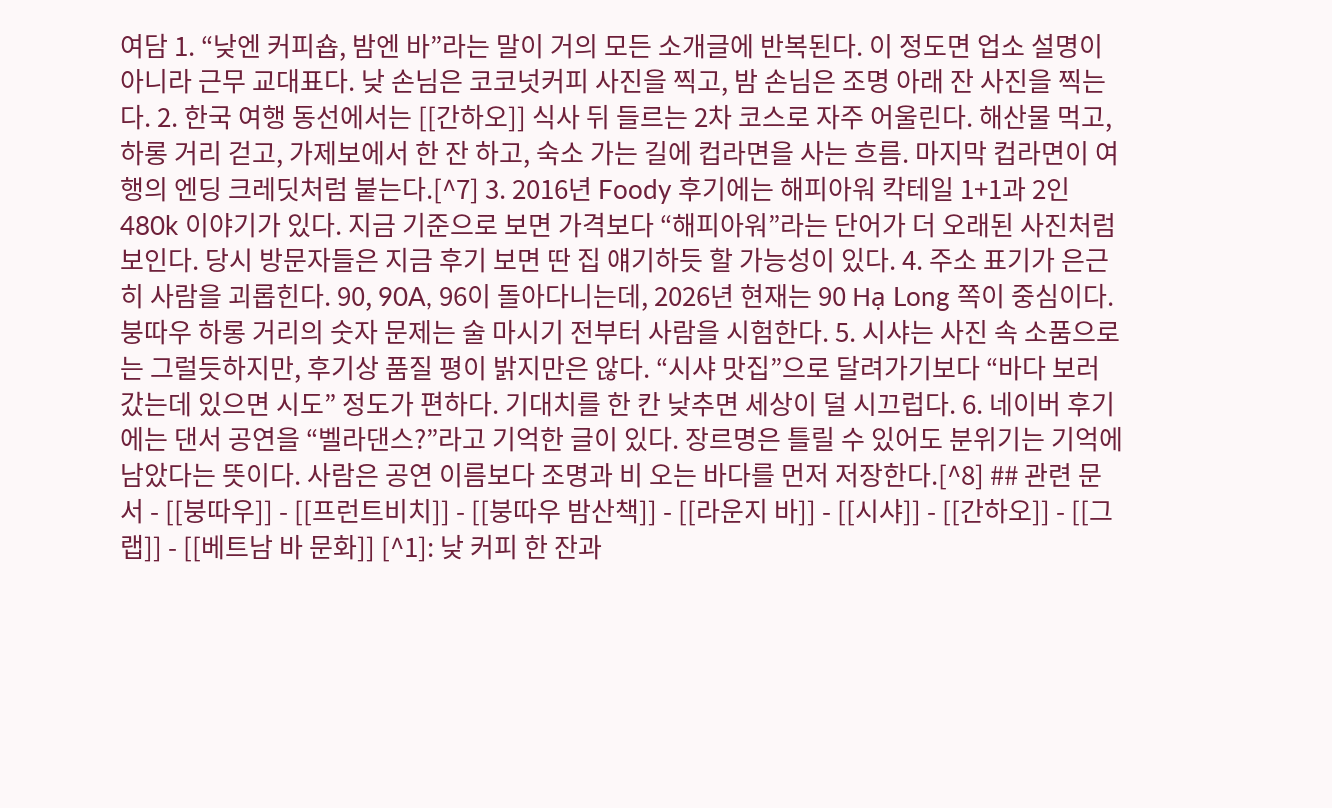여담 1. “낮엔 커피숍, 밤엔 바”라는 말이 거의 모든 소개글에 반복된다. 이 정도면 업소 설명이 아니라 근무 교대표다. 낮 손님은 코코넛커피 사진을 찍고, 밤 손님은 조명 아래 잔 사진을 찍는다. 2. 한국 여행 동선에서는 [[간하오]] 식사 뒤 들르는 2차 코스로 자주 어울린다. 해산물 먹고, 하롱 거리 걷고, 가제보에서 한 잔 하고, 숙소 가는 길에 컵라면을 사는 흐름. 마지막 컵라면이 여행의 엔딩 크레딧처럼 붙는다.[^7] 3. 2016년 Foody 후기에는 해피아워 칵테일 1+1과 2인 480k 이야기가 있다. 지금 기준으로 보면 가격보다 “해피아워”라는 단어가 더 오래된 사진처럼 보인다. 당시 방문자들은 지금 후기 보면 딴 집 얘기하듯 할 가능성이 있다. 4. 주소 표기가 은근히 사람을 괴롭힌다. 90, 90A, 96이 돌아다니는데, 2026년 현재는 90 Hạ Long 쪽이 중심이다. 붕따우 하롱 거리의 숫자 문제는 술 마시기 전부터 사람을 시험한다. 5. 시샤는 사진 속 소품으로는 그럴듯하지만, 후기상 품질 평이 밝지만은 않다. “시샤 맛집”으로 달려가기보다 “바다 보러 갔는데 있으면 시도” 정도가 편하다. 기대치를 한 칸 낮추면 세상이 덜 시끄럽다. 6. 네이버 후기에는 댄서 공연을 “벨라댄스?”라고 기억한 글이 있다. 장르명은 틀릴 수 있어도 분위기는 기억에 남았다는 뜻이다. 사람은 공연 이름보다 조명과 비 오는 바다를 먼저 저장한다.[^8] ## 관련 문서 - [[붕따우]] - [[프런트비치]] - [[붕따우 밤산책]] - [[라운지 바]] - [[시샤]] - [[간하오]] - [[그랩]] - [[베트남 바 문화]] [^1]: 낮 커피 한 잔과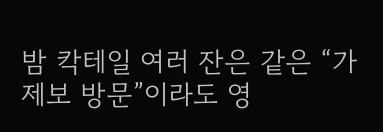밤 칵테일 여러 잔은 같은 “가제보 방문”이라도 영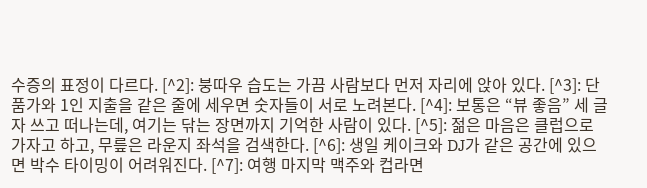수증의 표정이 다르다. [^2]: 붕따우 습도는 가끔 사람보다 먼저 자리에 앉아 있다. [^3]: 단품가와 1인 지출을 같은 줄에 세우면 숫자들이 서로 노려본다. [^4]: 보통은 “뷰 좋음” 세 글자 쓰고 떠나는데, 여기는 닦는 장면까지 기억한 사람이 있다. [^5]: 젊은 마음은 클럽으로 가자고 하고, 무릎은 라운지 좌석을 검색한다. [^6]: 생일 케이크와 DJ가 같은 공간에 있으면 박수 타이밍이 어려워진다. [^7]: 여행 마지막 맥주와 컵라면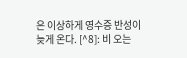은 이상하게 영수증 반성이 늦게 온다. [^8]: 비 오는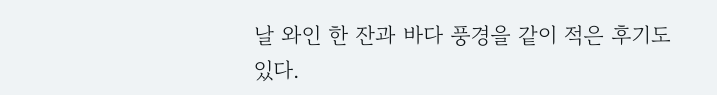날 와인 한 잔과 바다 풍경을 같이 적은 후기도 있다.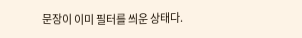문장이 이미 필터를 씌운 상태다.